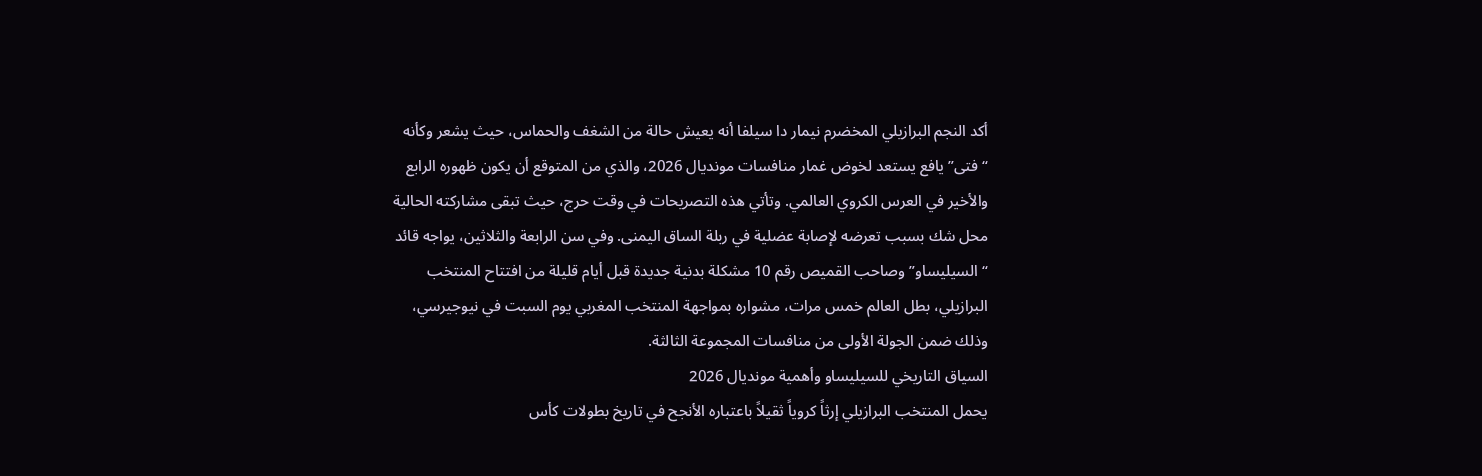أكد النجم البرازيلي المخضرم نيمار دا سيلفا أنه يعيش حالة من الشغف والحماس، حيث يشعر وكأنه “فتى” يافع يستعد لخوض غمار منافسات مونديال 2026، والذي من المتوقع أن يكون ظهوره الرابع والأخير في العرس الكروي العالمي. وتأتي هذه التصريحات في وقت حرج، حيث تبقى مشاركته الحالية محل شك بسبب تعرضه لإصابة عضلية في ربلة الساق اليمنى. وفي سن الرابعة والثلاثين، يواجه قائد “السيليساو” وصاحب القميص رقم 10 مشكلة بدنية جديدة قبل أيام قليلة من افتتاح المنتخب البرازيلي، بطل العالم خمس مرات، مشواره بمواجهة المنتخب المغربي يوم السبت في نيوجيرسي، وذلك ضمن الجولة الأولى من منافسات المجموعة الثالثة.
السياق التاريخي للسيليساو وأهمية مونديال 2026
يحمل المنتخب البرازيلي إرثاً كروياً ثقيلاً باعتباره الأنجح في تاريخ بطولات كأس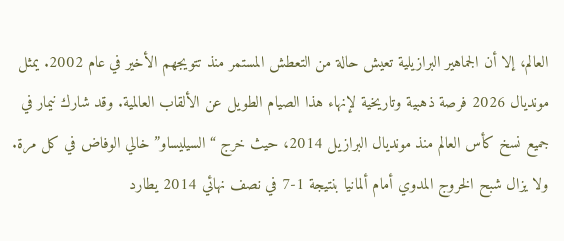العالم، إلا أن الجماهير البرازيلية تعيش حالة من التعطش المستمر منذ تتويجهم الأخير في عام 2002. يمثل مونديال 2026 فرصة ذهبية وتاريخية لإنهاء هذا الصيام الطويل عن الألقاب العالمية. وقد شارك نيمار في جميع نسخ كأس العالم منذ مونديال البرازيل 2014، حيث خرج “السيليساو” خالي الوفاض في كل مرة. ولا يزال شبح الخروج المدوي أمام ألمانيا بنتيجة 1-7 في نصف نهائي 2014 يطارد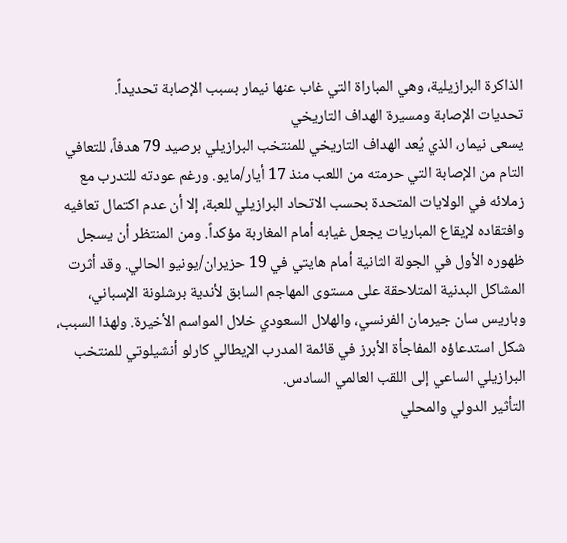الذاكرة البرازيلية، وهي المباراة التي غاب عنها نيمار بسبب الإصابة تحديداً.
تحديات الإصابة ومسيرة الهداف التاريخي
يسعى نيمار، الذي يُعد الهداف التاريخي للمنتخب البرازيلي برصيد 79 هدفاً، للتعافي التام من الإصابة التي حرمته من اللعب منذ 17 أيار/مايو. ورغم عودته للتدرب مع زملائه في الولايات المتحدة بحسب الاتحاد البرازيلي للعبة، إلا أن عدم اكتمال تعافيه وافتقاده لإيقاع المباريات يجعل غيابه أمام المغاربة مؤكداً. ومن المنتظر أن يسجل ظهوره الأول في الجولة الثانية أمام هايتي في 19 حزيران/يونيو الحالي. وقد أثرت المشاكل البدنية المتلاحقة على مستوى المهاجم السابق لأندية برشلونة الإسباني، وباريس سان جيرمان الفرنسي، والهلال السعودي خلال المواسم الأخيرة. ولهذا السبب، شكل استدعاؤه المفاجأة الأبرز في قائمة المدرب الإيطالي كارلو أنشيلوتي للمنتخب البرازيلي الساعي إلى اللقب العالمي السادس.
التأثير الدولي والمحلي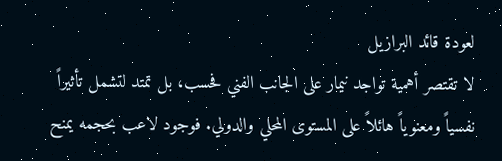لعودة قائد البرازيل
لا تقتصر أهمية تواجد نيمار على الجانب الفني فحسب، بل تمتد لتشمل تأثيراً نفسياً ومعنوياً هائلاً على المستوى المحلي والدولي. فوجود لاعب بحجمه يمنح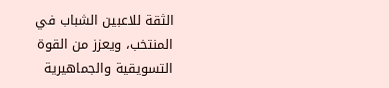الثقة للاعبين الشباب في المنتخب، ويعزز من القوة التسويقية والجماهيرية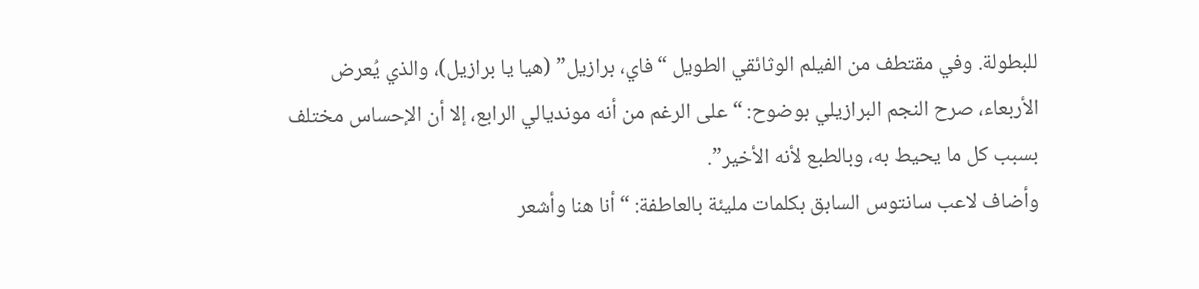للبطولة. وفي مقتطف من الفيلم الوثائقي الطويل “فاي، برازيل” (هيا يا برازيل)، والذي يُعرض الأربعاء، صرح النجم البرازيلي بوضوح: “على الرغم من أنه مونديالي الرابع، إلا أن الإحساس مختلف بسبب كل ما يحيط به، وبالطبع لأنه الأخير”.
وأضاف لاعب سانتوس السابق بكلمات مليئة بالعاطفة: “أنا هنا وأشعر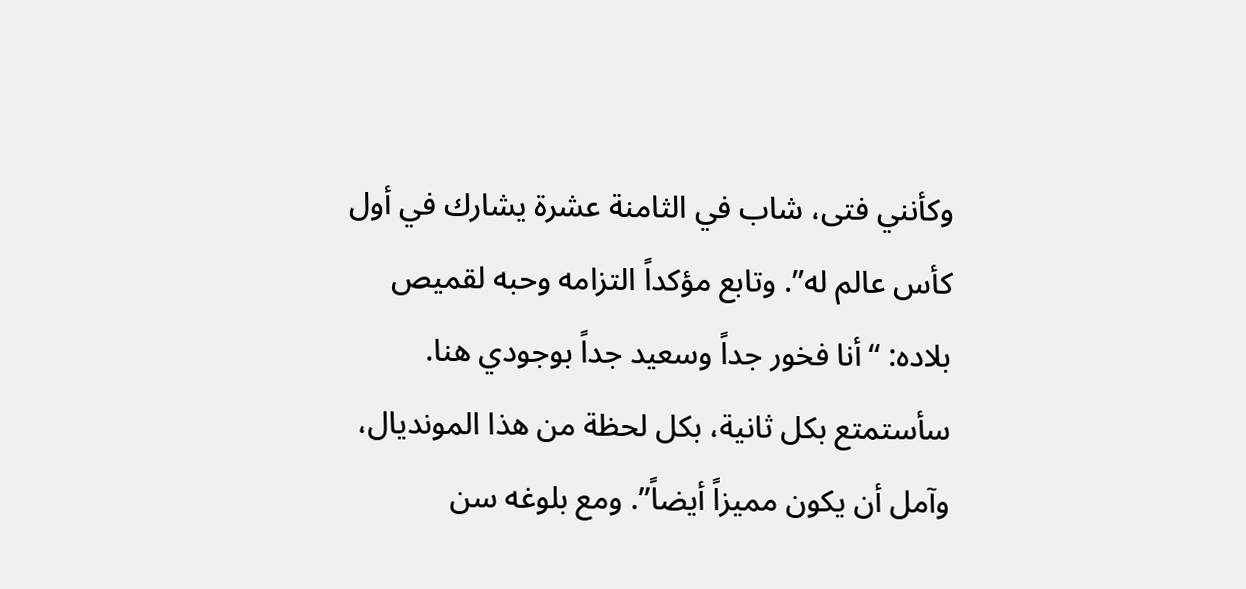وكأنني فتى، شاب في الثامنة عشرة يشارك في أول كأس عالم له”. وتابع مؤكداً التزامه وحبه لقميص بلاده: “أنا فخور جداً وسعيد جداً بوجودي هنا. سأستمتع بكل ثانية، بكل لحظة من هذا المونديال، وآمل أن يكون مميزاً أيضاً”. ومع بلوغه سن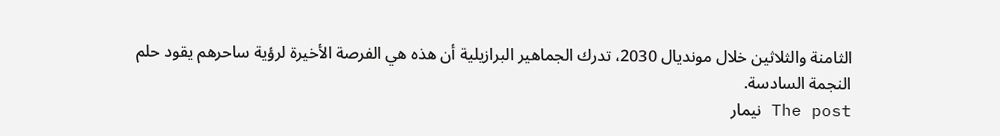الثامنة والثلاثين خلال مونديال 2030، تدرك الجماهير البرازيلية أن هذه هي الفرصة الأخيرة لرؤية ساحرهم يقود حلم النجمة السادسة.
The post نيمار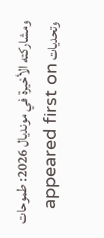ومشاركته الأخيرة في مونديال 2026: طموحات وتحديات appeared first on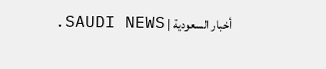أخبار السعودية | SAUDI NEWS.